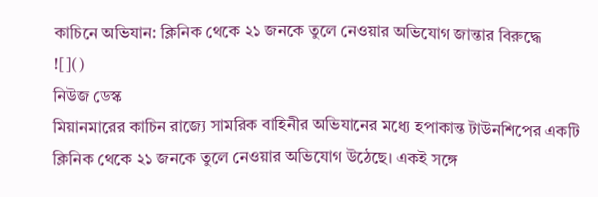কাচিনে অভিযান: ক্লিনিক থেকে ২১ জনকে তুলে নেওয়ার অভিযোগ জান্তার বিরুদ্ধে
![]()
নিউজ ডেস্ক
মিয়ানমারের কাচিন রাজ্যে সামরিক বাহিনীর অভিযানের মধ্যে হপাকান্ত টাউনশিপের একটি ক্লিনিক থেকে ২১ জনকে তুলে নেওয়ার অভিযোগ উঠেছে। একই সঙ্গে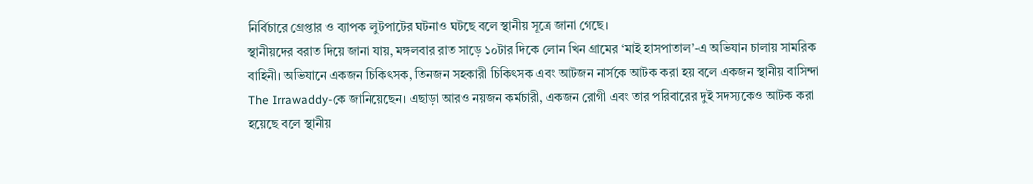নির্বিচারে গ্রেপ্তার ও ব্যাপক লুটপাটের ঘটনাও ঘটছে বলে স্থানীয় সূত্রে জানা গেছে।
স্থানীয়দের বরাত দিয়ে জানা যায়, মঙ্গলবার রাত সাড়ে ১০টার দিকে লোন খিন গ্রামের ‘মাই হাসপাতাল’-এ অভিযান চালায় সামরিক বাহিনী। অভিযানে একজন চিকিৎসক, তিনজন সহকারী চিকিৎসক এবং আটজন নার্সকে আটক করা হয় বলে একজন স্থানীয় বাসিন্দা The Irrawaddy-কে জানিয়েছেন। এছাড়া আরও নয়জন কর্মচারী, একজন রোগী এবং তার পরিবারের দুই সদস্যকেও আটক করা হয়েছে বলে স্থানীয়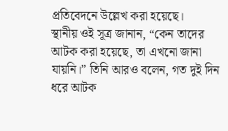প্রতিবেদনে উল্লেখ করা হয়েছে।
স্থানীয় ওই সূত্র জানান, “কেন তাদের আটক করা হয়েছে, তা এখনো জানা যায়নি।” তিনি আরও বলেন, গত দুই দিন ধরে আটক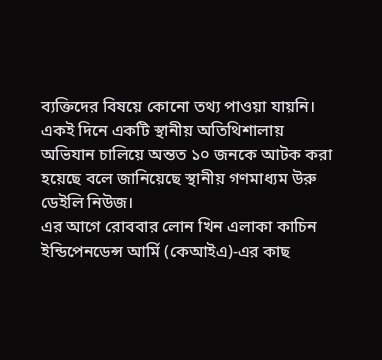ব্যক্তিদের বিষয়ে কোনো তথ্য পাওয়া যায়নি।
একই দিনে একটি স্থানীয় অতিথিশালায় অভিযান চালিয়ে অন্তত ১০ জনকে আটক করা হয়েছে বলে জানিয়েছে স্থানীয় গণমাধ্যম উরু ডেইলি নিউজ।
এর আগে রোববার লোন খিন এলাকা কাচিন ইন্ডিপেনডেন্স আর্মি (কেআইএ)-এর কাছ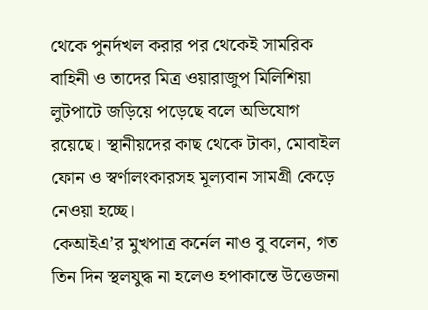থেকে পুনর্দখল করার পর থেকেই সামরিক বাহিনী ও তাদের মিত্র ওয়ারাজুপ মিলিশিয়া লুটপাটে জড়িয়ে পড়েছে বলে অভিযোগ রয়েছে। স্থানীয়দের কাছ থেকে টাকা, মোবাইল ফোন ও স্বর্ণালংকারসহ মূল্যবান সামগ্রী কেড়ে নেওয়া হচ্ছে।
কেআইএ’র মুখপাত্র কর্নেল নাও বু বলেন, গত তিন দিন স্থলযুদ্ধ না হলেও হপাকান্তে উত্তেজনা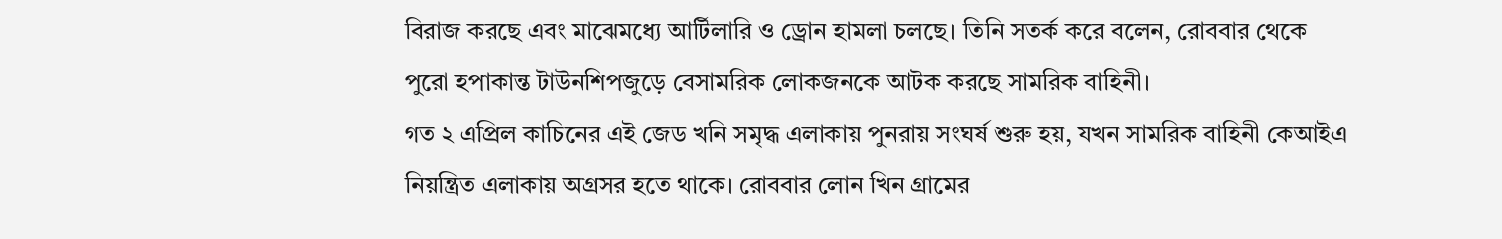বিরাজ করছে এবং মাঝেমধ্যে আর্টিলারি ও ড্রোন হামলা চলছে। তিনি সতর্ক করে বলেন, রোববার থেকে পুরো হপাকান্ত টাউনশিপজুড়ে বেসামরিক লোকজনকে আটক করছে সামরিক বাহিনী।
গত ২ এপ্রিল কাচিনের এই জেড খনি সমৃদ্ধ এলাকায় পুনরায় সংঘর্ষ শুরু হয়, যখন সামরিক বাহিনী কেআইএ নিয়ন্ত্রিত এলাকায় অগ্রসর হতে থাকে। রোববার লোন খিন গ্রামের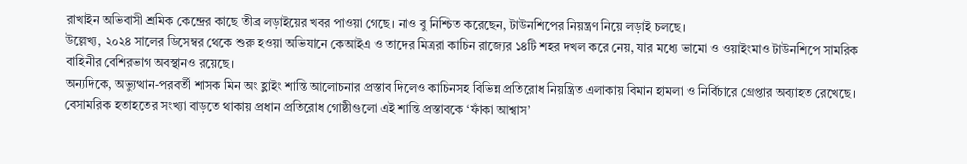রাখাইন অভিবাসী শ্রমিক কেন্দ্রের কাছে তীব্র লড়াইয়ের খবর পাওয়া গেছে। নাও বু নিশ্চিত করেছেন, টাউনশিপের নিয়ন্ত্রণ নিয়ে লড়াই চলছে।
উল্লেখ্য, ২০২৪ সালের ডিসেম্বর থেকে শুরু হওয়া অভিযানে কেআইএ ও তাদের মিত্ররা কাচিন রাজ্যের ১৪টি শহর দখল করে নেয়, যার মধ্যে ভামো ও ওয়াইংমাও টাউনশিপে সামরিক বাহিনীর বেশিরভাগ অবস্থানও রয়েছে।
অন্যদিকে, অভ্যুত্থান-পরবর্তী শাসক মিন অং হ্লাইং শান্তি আলোচনার প্রস্তাব দিলেও কাচিনসহ বিভিন্ন প্রতিরোধ নিয়ন্ত্রিত এলাকায় বিমান হামলা ও নির্বিচারে গ্রেপ্তার অব্যাহত রেখেছে। বেসামরিক হতাহতের সংখ্যা বাড়তে থাকায় প্রধান প্রতিরোধ গোষ্ঠীগুলো এই শান্তি প্রস্তাবকে ‘ফাঁকা আশ্বাস’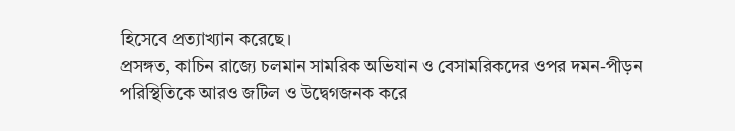হিসেবে প্রত্যাখ্যান করেছে।
প্রসঙ্গত, কাচিন রাজ্যে চলমান সামরিক অভিযান ও বেসামরিকদের ওপর দমন-পীড়ন পরিস্থিতিকে আরও জটিল ও উদ্বেগজনক করে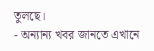তুলছে।
- অন্যান্য খবর জানতে এখানে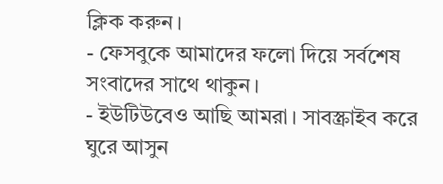ক্লিক করুন।
- ফেসবুকে আমাদের ফলো দিয়ে সর্বশেষ সংবাদের সাথে থাকুন।
- ইউটিউবেও আছি আমরা। সাবস্ক্রাইব করে ঘুরে আসুন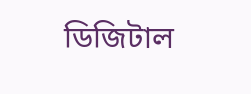ডিজিটাল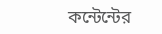কন্টেন্টের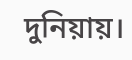দুনিয়ায়।